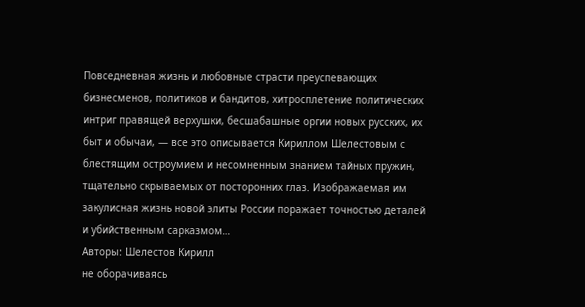Повседневная жизнь и любовные страсти преуспевающих бизнесменов, политиков и бандитов, хитросплетение политических интриг правящей верхушки, бесшабашные оргии новых русских, их быт и обычаи, — все это описывается Кириллом Шелестовым с блестящим остроумием и несомненным знанием тайных пружин, тщательно скрываемых от посторонних глаз. Изображаемая им закулисная жизнь новой элиты России поражает точностью деталей и убийственным сарказмом…
Авторы: Шелестов Кирилл
не оборачиваясь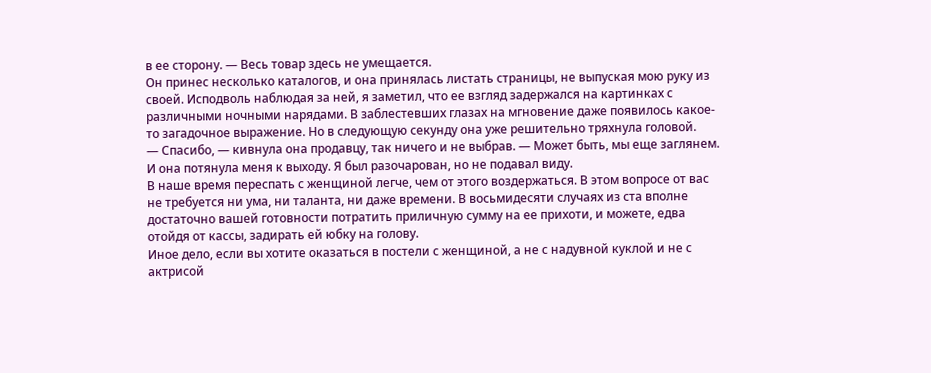в ее сторону. — Весь товар здесь не умещается.
Он принес несколько каталогов, и она принялась листать страницы, не выпуская мою руку из своей. Исподволь наблюдая за ней, я заметил, что ее взгляд задержался на картинках с различными ночными нарядами. В заблестевших глазах на мгновение даже появилось какое-то загадочное выражение. Но в следующую секунду она уже решительно тряхнула головой.
— Спасибо, — кивнула она продавцу, так ничего и не выбрав. — Может быть, мы еще заглянем.
И она потянула меня к выходу. Я был разочарован, но не подавал виду.
В наше время переспать с женщиной легче, чем от этого воздержаться. В этом вопросе от вас не требуется ни ума, ни таланта, ни даже времени. В восьмидесяти случаях из ста вполне достаточно вашей готовности потратить приличную сумму на ее прихоти, и можете, едва отойдя от кассы, задирать ей юбку на голову.
Иное дело, если вы хотите оказаться в постели с женщиной, а не с надувной куклой и не с актрисой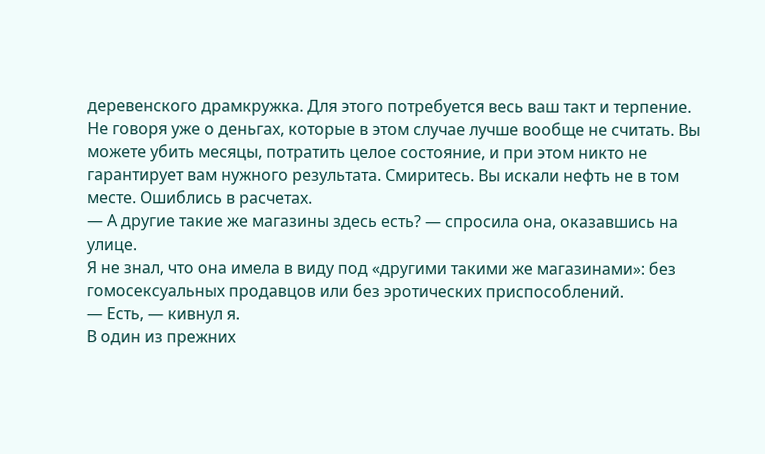деревенского драмкружка. Для этого потребуется весь ваш такт и терпение. Не говоря уже о деньгах, которые в этом случае лучше вообще не считать. Вы можете убить месяцы, потратить целое состояние, и при этом никто не гарантирует вам нужного результата. Смиритесь. Вы искали нефть не в том месте. Ошиблись в расчетах.
— А другие такие же магазины здесь есть? — спросила она, оказавшись на улице.
Я не знал, что она имела в виду под «другими такими же магазинами»: без гомосексуальных продавцов или без эротических приспособлений.
— Есть, — кивнул я.
В один из прежних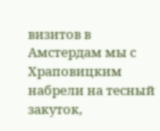визитов в Амстердам мы с Храповицким набрели на тесный закуток,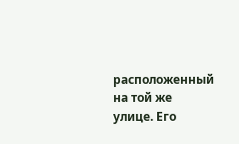расположенный на той же улице. Его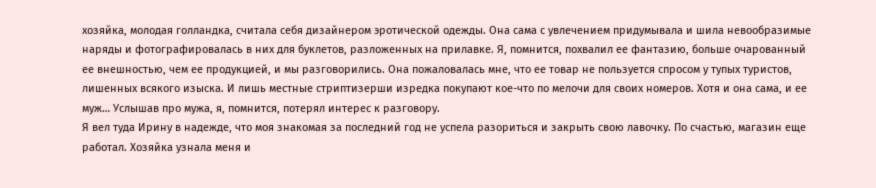хозяйка, молодая голландка, считала себя дизайнером эротической одежды. Она сама с увлечением придумывала и шила невообразимые наряды и фотографировалась в них для буклетов, разложенных на прилавке. Я, помнится, похвалил ее фантазию, больше очарованный ее внешностью, чем ее продукцией, и мы разговорились. Она пожаловалась мне, что ее товар не пользуется спросом у тупых туристов, лишенных всякого изыска. И лишь местные стриптизерши изредка покупают кое-что по мелочи для своих номеров. Хотя и она сама, и ее муж… Услышав про мужа, я, помнится, потерял интерес к разговору.
Я вел туда Ирину в надежде, что моя знакомая за последний год не успела разориться и закрыть свою лавочку. По счастью, магазин еще работал. Хозяйка узнала меня и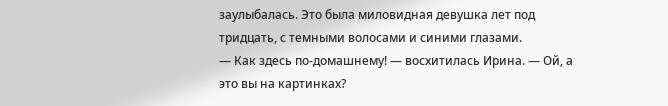заулыбалась. Это была миловидная девушка лет под тридцать, с темными волосами и синими глазами.
— Как здесь по-домашнему! — восхитилась Ирина. — Ой, а это вы на картинках?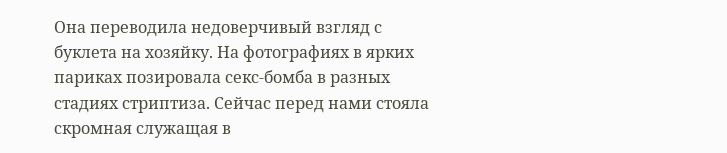Она переводила недоверчивый взгляд с буклета на хозяйку. На фотографиях в ярких париках позировала секс-бомба в разных стадиях стриптиза. Сейчас перед нами стояла скромная служащая в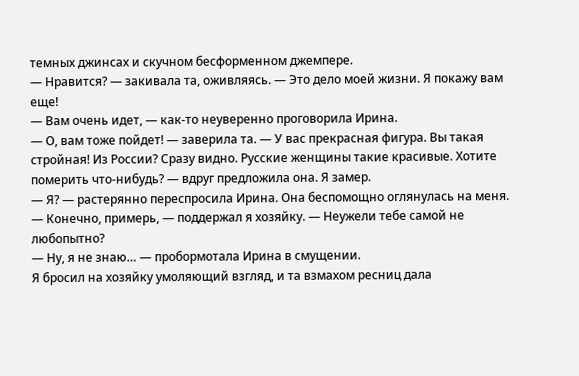темных джинсах и скучном бесформенном джемпере.
— Нравится? — закивала та, оживляясь. — Это дело моей жизни. Я покажу вам еще!
— Вам очень идет, — как-то неуверенно проговорила Ирина.
— О, вам тоже пойдет! — заверила та. — У вас прекрасная фигура. Вы такая стройная! Из России? Сразу видно. Русские женщины такие красивые. Хотите померить что-нибудь? — вдруг предложила она. Я замер.
— Я? — растерянно переспросила Ирина. Она беспомощно оглянулась на меня.
— Конечно, примерь, — поддержал я хозяйку. — Неужели тебе самой не любопытно?
— Ну, я не знаю… — пробормотала Ирина в смущении.
Я бросил на хозяйку умоляющий взгляд, и та взмахом ресниц дала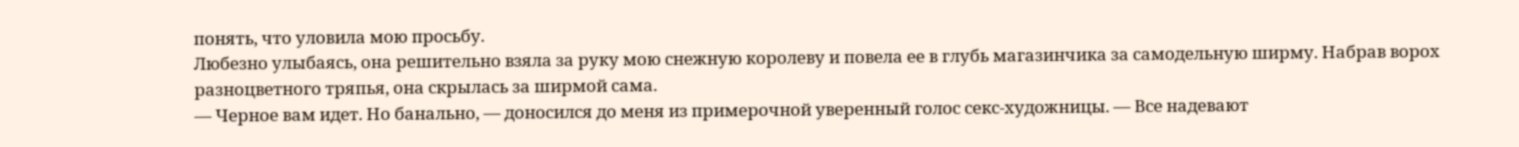понять, что уловила мою просьбу.
Любезно улыбаясь, она решительно взяла за руку мою снежную королеву и повела ее в глубь магазинчика за самодельную ширму. Набрав ворох разноцветного тряпья, она скрылась за ширмой сама.
— Черное вам идет. Но банально, — доносился до меня из примерочной уверенный голос секс-художницы. — Все надевают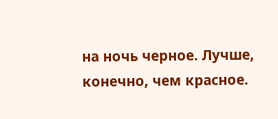на ночь черное. Лучше, конечно, чем красное.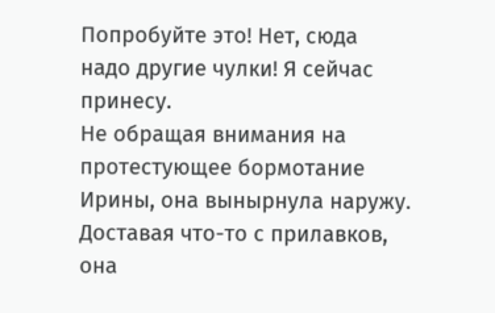Попробуйте это! Нет, сюда надо другие чулки! Я сейчас принесу.
Не обращая внимания на протестующее бормотание Ирины, она вынырнула наружу. Доставая что-то с прилавков, она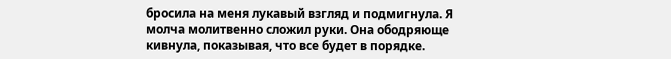бросила на меня лукавый взгляд и подмигнула. Я молча молитвенно сложил руки. Она ободряюще кивнула, показывая, что все будет в порядке.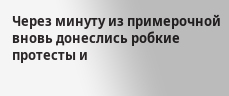Через минуту из примерочной вновь донеслись робкие протесты и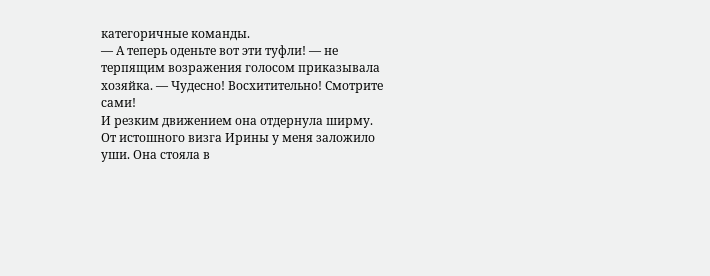категоричные команды.
— А теперь оденьте вот эти туфли! — не терпящим возражения голосом приказывала хозяйка. — Чудесно! Восхитительно! Смотрите сами!
И резким движением она отдернула ширму. От истошного визга Ирины у меня заложило уши. Она стояла в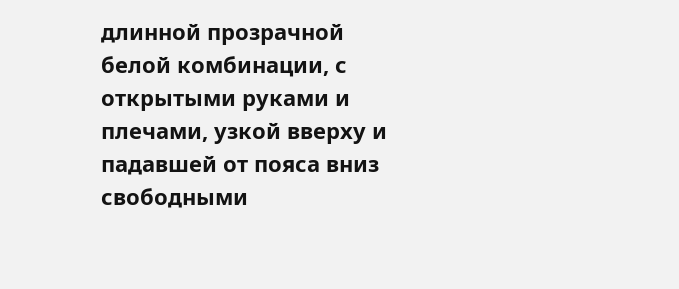длинной прозрачной белой комбинации, с открытыми руками и плечами, узкой вверху и падавшей от пояса вниз свободными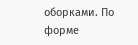оборками. По форме